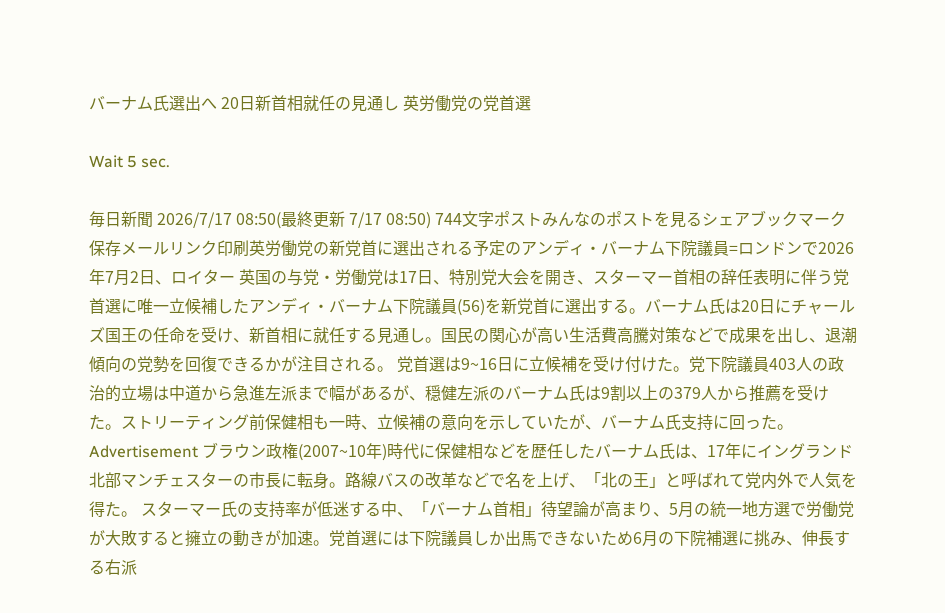バーナム氏選出へ 20日新首相就任の見通し 英労働党の党首選

Wait 5 sec.

毎日新聞 2026/7/17 08:50(最終更新 7/17 08:50) 744文字ポストみんなのポストを見るシェアブックマーク保存メールリンク印刷英労働党の新党首に選出される予定のアンディ・バーナム下院議員=ロンドンで2026年7月2日、ロイター 英国の与党・労働党は17日、特別党大会を開き、スターマー首相の辞任表明に伴う党首選に唯一立候補したアンディ・バーナム下院議員(56)を新党首に選出する。バーナム氏は20日にチャールズ国王の任命を受け、新首相に就任する見通し。国民の関心が高い生活費高騰対策などで成果を出し、退潮傾向の党勢を回復できるかが注目される。 党首選は9~16日に立候補を受け付けた。党下院議員403人の政治的立場は中道から急進左派まで幅があるが、穏健左派のバーナム氏は9割以上の379人から推薦を受けた。ストリーティング前保健相も一時、立候補の意向を示していたが、バーナム氏支持に回った。Advertisement ブラウン政権(2007~10年)時代に保健相などを歴任したバーナム氏は、17年にイングランド北部マンチェスターの市長に転身。路線バスの改革などで名を上げ、「北の王」と呼ばれて党内外で人気を得た。 スターマー氏の支持率が低迷する中、「バーナム首相」待望論が高まり、5月の統一地方選で労働党が大敗すると擁立の動きが加速。党首選には下院議員しか出馬できないため6月の下院補選に挑み、伸長する右派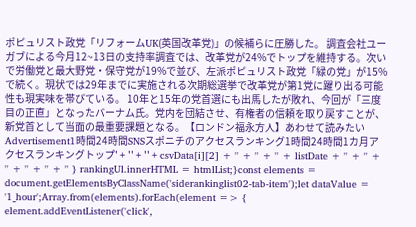ポピュリスト政党「リフォームUK(英国改革党)」の候補らに圧勝した。 調査会社ユーガブによる今月12~13日の支持率調査では、改革党が24%でトップを維持する。次いで労働党と最大野党・保守党が19%で並び、左派ポピュリスト政党「緑の党」が15%で続く。現状では29年までに実施される次期総選挙で改革党が第1党に躍り出る可能性も現実味を帯びている。 10年と15年の党首選にも出馬したが敗れ、今回が「三度目の正直」となったバーナム氏。党内を団結させ、有権者の信頼を取り戻すことが、新党首として当面の最重要課題となる。【ロンドン福永方人】あわせて読みたいAdvertisement1時間24時間SNSスポニチのアクセスランキング1時間24時間1カ月アクセスランキングトップ' + '' + '' + csvData[i][2] + '' + '' + '' + listDate + '' + '' + '' + '' + '' + '' } rankingUl.innerHTML = htmlList;}const elements = document.getElementsByClassName('siderankinglist02-tab-item');let dataValue = '1_hour';Array.from(elements).forEach(element => { element.addEventListener('click',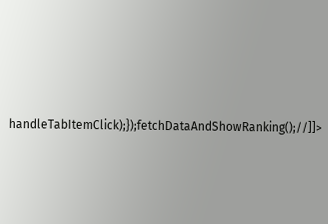handleTabItemClick);});fetchDataAndShowRanking();//]]>